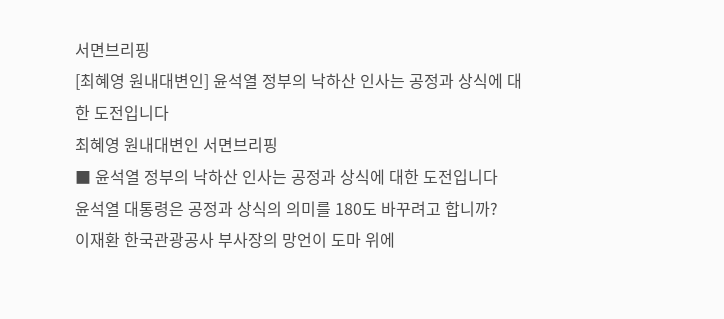서면브리핑
[최혜영 원내대변인] 윤석열 정부의 낙하산 인사는 공정과 상식에 대한 도전입니다
최혜영 원내대변인 서면브리핑
■ 윤석열 정부의 낙하산 인사는 공정과 상식에 대한 도전입니다
윤석열 대통령은 공정과 상식의 의미를 180도 바꾸려고 합니까?
이재환 한국관광공사 부사장의 망언이 도마 위에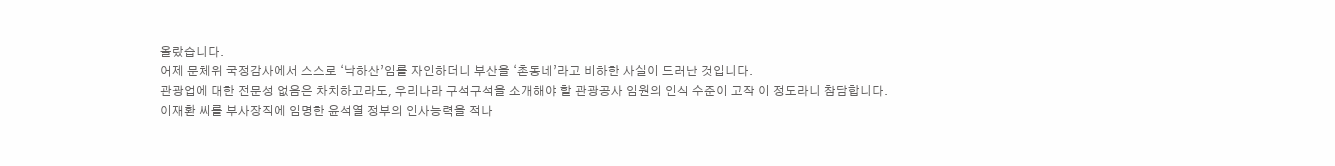올랐습니다.
어제 문체위 국정감사에서 스스로 ‘낙하산’임를 자인하더니 부산을 ‘촌동네’라고 비하한 사실이 드러난 것입니다.
관광업에 대한 전문성 없음은 차치하고라도, 우리나라 구석구석을 소개해야 할 관광공사 임원의 인식 수준이 고작 이 정도라니 참담합니다.
이재환 씨를 부사장직에 임명한 윤석열 정부의 인사능력을 적나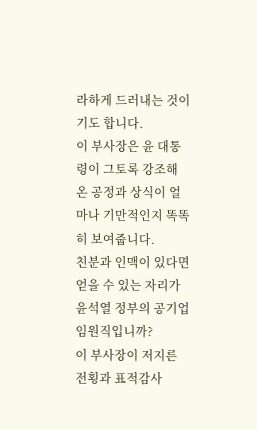라하게 드러내는 것이기도 합니다.
이 부사장은 윤 대통령이 그토록 강조해 온 공정과 상식이 얼마나 기만적인지 똑똑히 보여줍니다.
친분과 인맥이 있다면 얻을 수 있는 자리가 윤석열 정부의 공기업 임원직입니까?
이 부사장이 저지른 전횡과 표적감사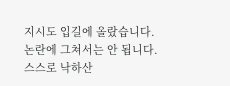지시도 입길에 올랐습니다.
논란에 그쳐서는 안 됩니다. 스스로 낙하산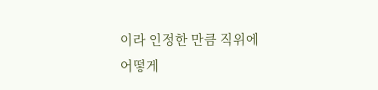이라 인정한 만큼 직위에 어떻게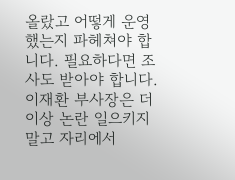올랐고 어떻게 운영했는지 파헤쳐야 합니다. 필요하다면 조사도 받아야 합니다.
이재환 부사장은 더 이상 논란 일으키지 말고 자리에서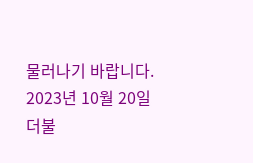물러나기 바랍니다.
2023년 10월 20일
더불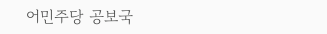어민주당 공보국